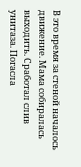В это время за стеной началось движение. Мама собиралась выходить. Сработал слив унитаза. Погасла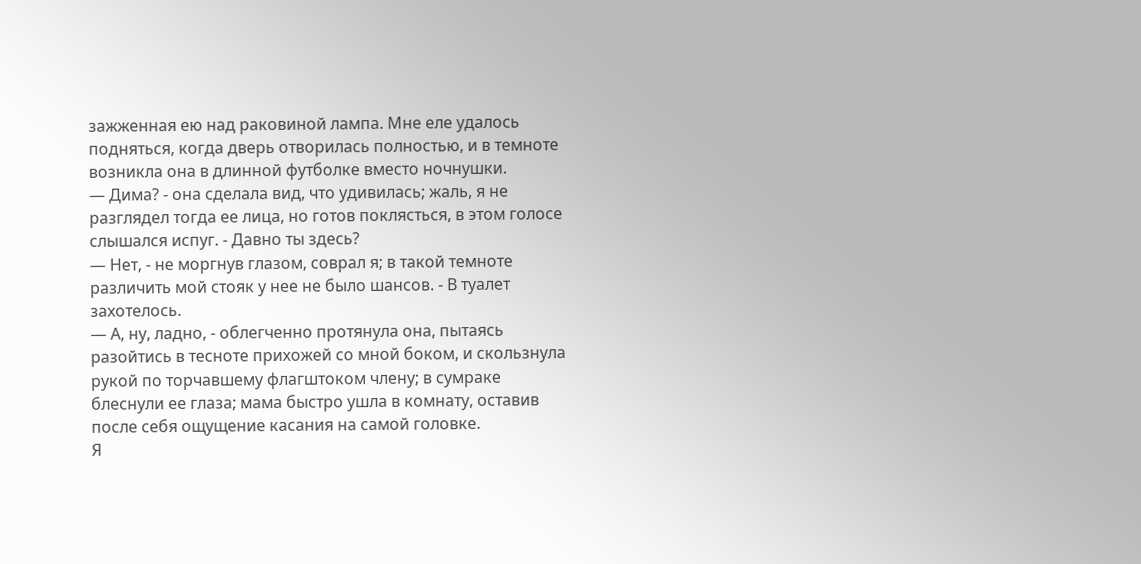зажженная ею над раковиной лампа. Мне еле удалось подняться, когда дверь отворилась полностью, и в темноте возникла она в длинной футболке вместо ночнушки.
— Дима? - она сделала вид, что удивилась; жаль, я не разглядел тогда ее лица, но готов поклясться, в этом голосе слышался испуг. - Давно ты здесь?
— Нет, - не моргнув глазом, соврал я; в такой темноте различить мой стояк у нее не было шансов. - В туалет захотелось.
— А, ну, ладно, - облегченно протянула она, пытаясь разойтись в тесноте прихожей со мной боком, и скользнула рукой по торчавшему флагштоком члену; в сумраке блеснули ее глаза; мама быстро ушла в комнату, оставив после себя ощущение касания на самой головке.
Я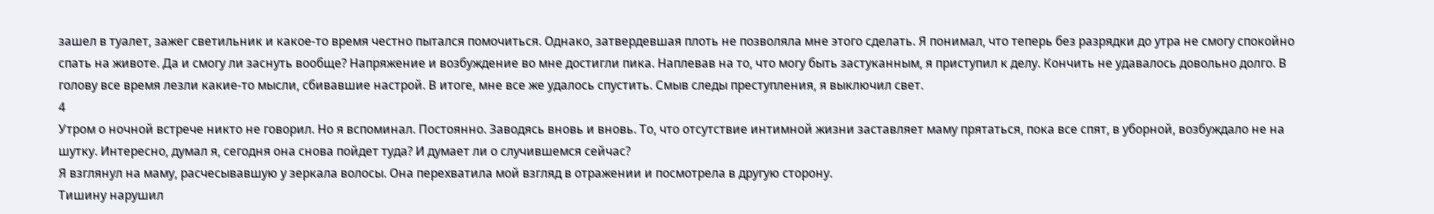зашел в туалет, зажег светильник и какое-то время честно пытался помочиться. Однако, затвердевшая плоть не позволяла мне этого сделать. Я понимал, что теперь без разрядки до утра не смогу спокойно спать на животе. Да и смогу ли заснуть вообще? Напряжение и возбуждение во мне достигли пика. Наплевав на то, что могу быть застуканным, я приступил к делу. Кончить не удавалось довольно долго. В голову все время лезли какие-то мысли, сбивавшие настрой. В итоге, мне все же удалось спустить. Смыв следы преступления, я выключил свет.
4
Утром о ночной встрече никто не говорил. Но я вспоминал. Постоянно. Заводясь вновь и вновь. То, что отсутствие интимной жизни заставляет маму прятаться, пока все спят, в уборной, возбуждало не на шутку. Интересно, думал я, сегодня она снова пойдет туда? И думает ли о случившемся сейчас?
Я взглянул на маму, расчесывавшую у зеркала волосы. Она перехватила мой взгляд в отражении и посмотрела в другую сторону.
Тишину нарушил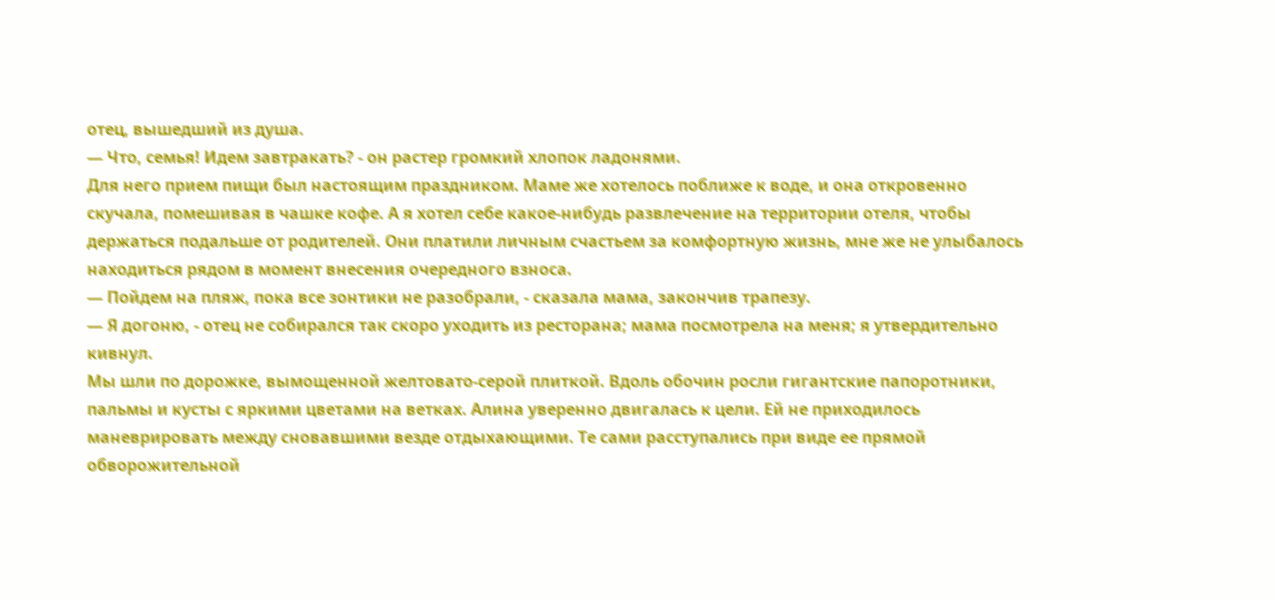отец, вышедший из душа.
— Что, семья! Идем завтракать? - он растер громкий хлопок ладонями.
Для него прием пищи был настоящим праздником. Маме же хотелось поближе к воде, и она откровенно скучала, помешивая в чашке кофе. А я хотел себе какое-нибудь развлечение на территории отеля, чтобы держаться подальше от родителей. Они платили личным счастьем за комфортную жизнь, мне же не улыбалось находиться рядом в момент внесения очередного взноса.
— Пойдем на пляж, пока все зонтики не разобрали, - сказала мама, закончив трапезу.
— Я догоню, - отец не собирался так скоро уходить из ресторана; мама посмотрела на меня; я утвердительно кивнул.
Мы шли по дорожке, вымощенной желтовато-серой плиткой. Вдоль обочин росли гигантские папоротники, пальмы и кусты с яркими цветами на ветках. Алина уверенно двигалась к цели. Ей не приходилось маневрировать между сновавшими везде отдыхающими. Те сами расступались при виде ее прямой обворожительной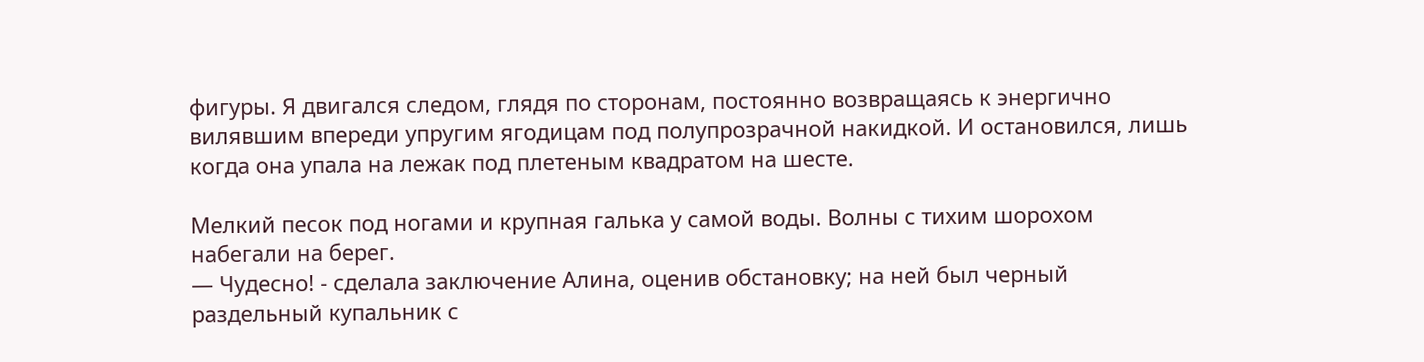фигуры. Я двигался следом, глядя по сторонам, постоянно возвращаясь к энергично вилявшим впереди упругим ягодицам под полупрозрачной накидкой. И остановился, лишь когда она упала на лежак под плетеным квадратом на шесте.

Мелкий песок под ногами и крупная галька у самой воды. Волны с тихим шорохом набегали на берег.
— Чудесно! - сделала заключение Алина, оценив обстановку; на ней был черный раздельный купальник с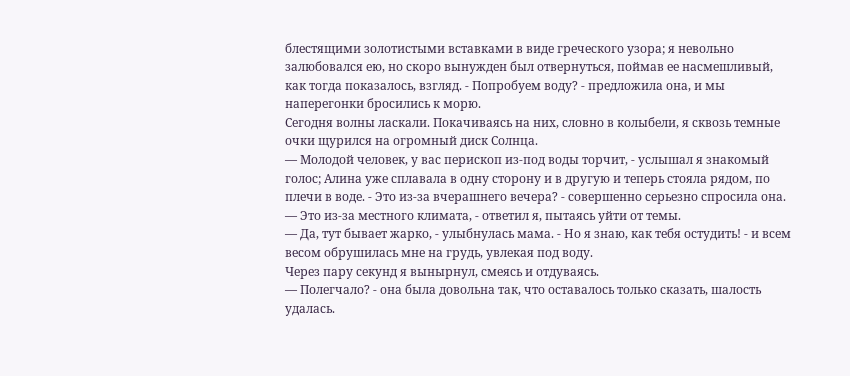блестящими золотистыми вставками в виде греческого узора; я невольно залюбовался ею, но скоро вынужден был отвернуться, поймав ее насмешливый, как тогда показалось, взгляд. - Попробуем воду? - предложила она, и мы наперегонки бросились к морю.
Сегодня волны ласкали. Покачиваясь на них, словно в колыбели, я сквозь темные очки щурился на огромный диск Солнца.
— Молодой человек, у вас перископ из-под воды торчит, - услышал я знакомый голос; Алина уже сплавала в одну сторону и в другую и теперь стояла рядом, по плечи в воде. - Это из-за вчерашнего вечера? - совершенно серьезно спросила она.
— Это из-за местного климата, - ответил я, пытаясь уйти от темы.
— Да, тут бывает жарко, - улыбнулась мама. - Но я знаю, как тебя остудить! - и всем весом обрушилась мне на грудь, увлекая под воду.
Через пару секунд я вынырнул, смеясь и отдуваясь.
— Полегчало? - она была довольна так, что оставалось только сказать, шалость удалась.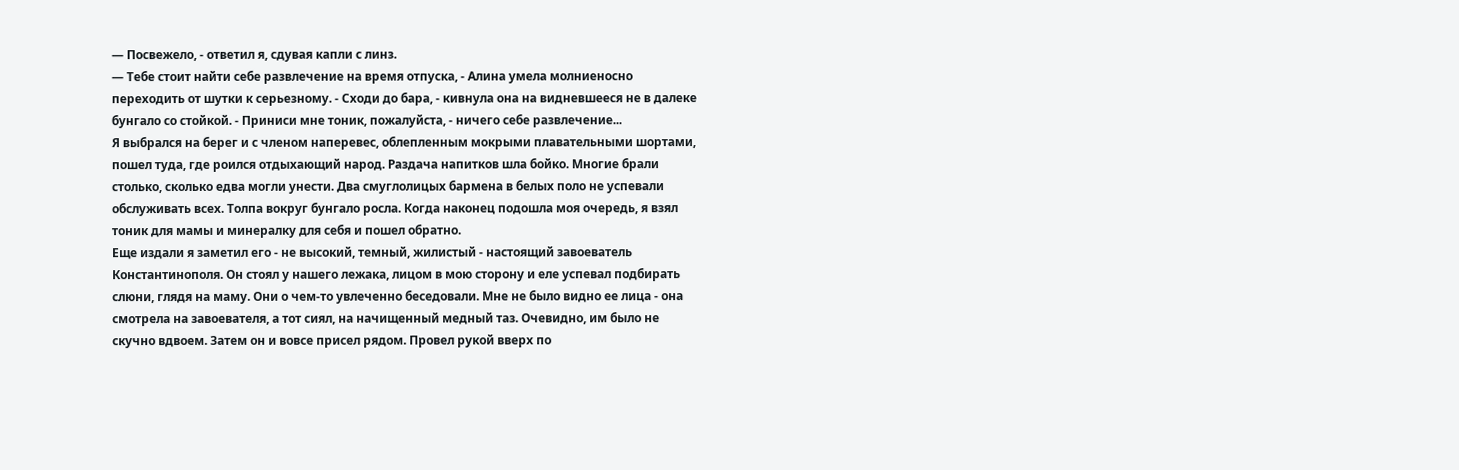— Посвежело, - ответил я, сдувая капли с линз.
— Тебе стоит найти себе развлечение на время отпуска, - Алина умела молниеносно переходить от шутки к серьезному. - Сходи до бара, - кивнула она на видневшееся не в далеке бунгало со стойкой. - Приниси мне тоник, пожалуйста, - ничего себе развлечение...
Я выбрался на берег и с членом наперевес, облепленным мокрыми плавательными шортами, пошел туда, где роился отдыхающий народ. Раздача напитков шла бойко. Многие брали столько, сколько едва могли унести. Два смуглолицых бармена в белых поло не успевали обслуживать всех. Толпа вокруг бунгало росла. Когда наконец подошла моя очередь, я взял тоник для мамы и минералку для себя и пошел обратно.
Еще издали я заметил его - не высокий, темный, жилистый - настоящий завоеватель Константинополя. Он стоял у нашего лежака, лицом в мою сторону и еле успевал подбирать слюни, глядя на маму. Они о чем-то увлеченно беседовали. Мне не было видно ее лица - она смотрела на завоевателя, а тот сиял, на начищенный медный таз. Очевидно, им было не скучно вдвоем. Затем он и вовсе присел рядом. Провел рукой вверх по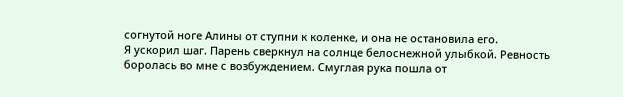согнутой ноге Алины от ступни к коленке, и она не остановила его.
Я ускорил шаг. Парень сверкнул на солнце белоснежной улыбкой. Ревность боролась во мне с возбуждением. Смуглая рука пошла от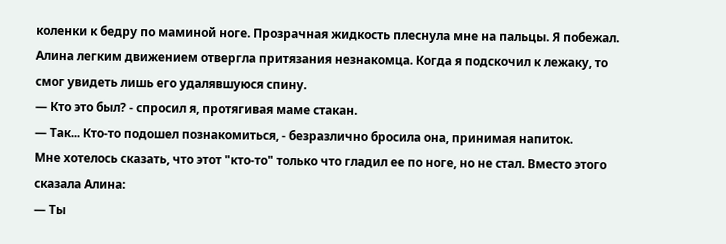коленки к бедру по маминой ноге. Прозрачная жидкость плеснула мне на пальцы. Я побежал. Алина легким движением отвергла притязания незнакомца. Когда я подскочил к лежаку, то смог увидеть лишь его удалявшуюся спину.
— Кто это был? - спросил я, протягивая маме стакан.
— Так... Кто-то подошел познакомиться, - безразлично бросила она, принимая напиток.
Мне хотелось сказать, что этот "кто-то" только что гладил ее по ноге, но не стал. Вместо этого сказала Алина:
— Ты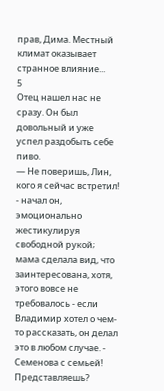прав, Дима. Местный климат оказывает странное влияние...
5
Отец нашел нас не сразу. Он был довольный и уже успел раздобыть себе пиво.
— Не поверишь, Лин, кого я сейчас встретил! - начал он, эмоционально жестикулируя свободной рукой; мама сделала вид, что заинтересована, хотя, этого вовсе не требовалось - если Владимир хотел о чем-то рассказать, он делал это в любом случае. - Семенова с семьей! Представляешь?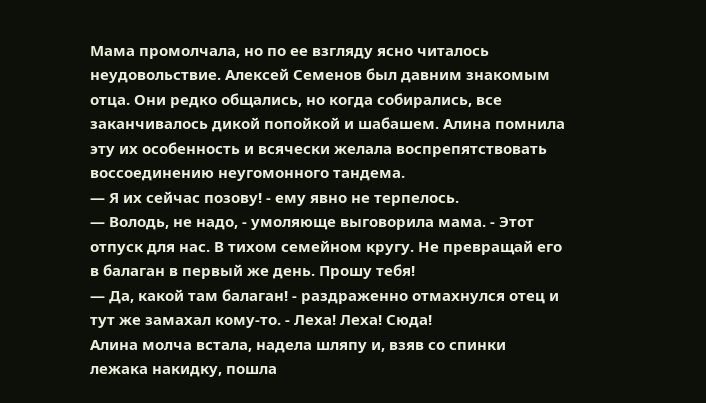Мама промолчала, но по ее взгляду ясно читалось неудовольствие. Алексей Семенов был давним знакомым отца. Они редко общались, но когда собирались, все заканчивалось дикой попойкой и шабашем. Алина помнила эту их особенность и всячески желала воспрепятствовать воссоединению неугомонного тандема.
— Я их сейчас позову! - ему явно не терпелось.
— Володь, не надо, - умоляюще выговорила мама. - Этот отпуск для нас. В тихом семейном кругу. Не превращай его в балаган в первый же день. Прошу тебя!
— Да, какой там балаган! - раздраженно отмахнулся отец и тут же замахал кому-то. - Леха! Леха! Сюда!
Алина молча встала, надела шляпу и, взяв со спинки лежака накидку, пошла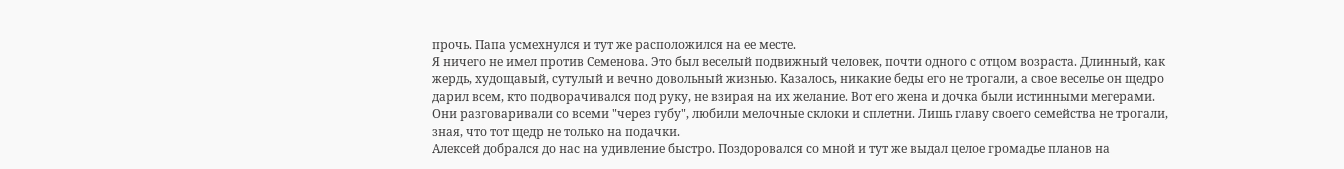прочь. Папа усмехнулся и тут же расположился на ее месте.
Я ничего не имел против Семенова. Это был веселый подвижный человек, почти одного с отцом возраста. Длинный, как жердь, худощавый, сутулый и вечно довольный жизнью. Казалось, никакие беды его не трогали, а свое веселье он щедро дарил всем, кто подворачивался под руку, не взирая на их желание. Вот его жена и дочка были истинными мегерами. Они разговаривали со всеми "через губу", любили мелочные склоки и сплетни. Лишь главу своего семейства не трогали, зная, что тот щедр не только на подачки.
Алексей добрался до нас на удивление быстро. Поздоровался со мной и тут же выдал целое громадье планов на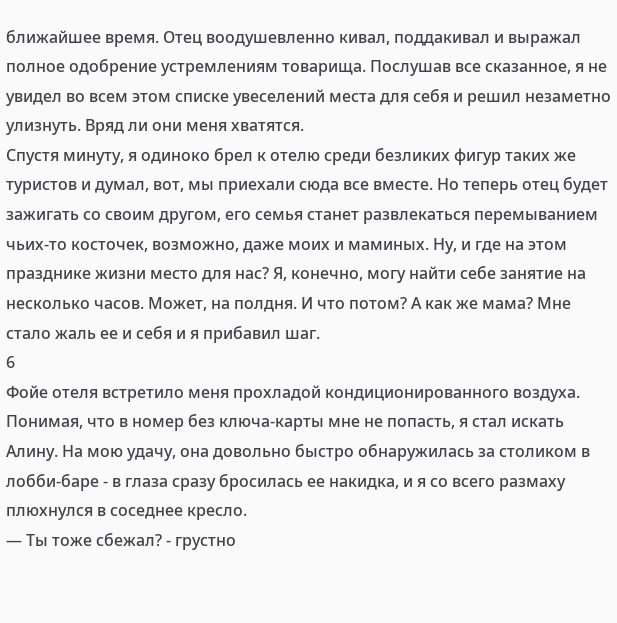ближайшее время. Отец воодушевленно кивал, поддакивал и выражал полное одобрение устремлениям товарища. Послушав все сказанное, я не увидел во всем этом списке увеселений места для себя и решил незаметно улизнуть. Вряд ли они меня хватятся.
Спустя минуту, я одиноко брел к отелю среди безликих фигур таких же туристов и думал, вот, мы приехали сюда все вместе. Но теперь отец будет зажигать со своим другом, его семья станет развлекаться перемыванием чьих-то косточек, возможно, даже моих и маминых. Ну, и где на этом празднике жизни место для нас? Я, конечно, могу найти себе занятие на несколько часов. Может, на полдня. И что потом? А как же мама? Мне стало жаль ее и себя и я прибавил шаг.
6
Фойе отеля встретило меня прохладой кондиционированного воздуха. Понимая, что в номер без ключа-карты мне не попасть, я стал искать Алину. На мою удачу, она довольно быстро обнаружилась за столиком в лобби-баре - в глаза сразу бросилась ее накидка, и я со всего размаху плюхнулся в соседнее кресло.
— Ты тоже сбежал? - грустно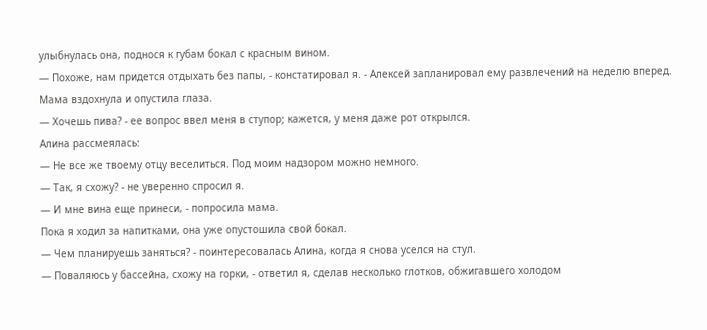улыбнулась она, поднося к губам бокал с красным вином.
— Похоже, нам придется отдыхать без папы, - констатировал я. - Алексей запланировал ему развлечений на неделю вперед.
Мама вздохнула и опустила глаза.
— Хочешь пива? - ее вопрос ввел меня в ступор; кажется, у меня даже рот открылся.
Алина рассмеялась:
— Не все же твоему отцу веселиться. Под моим надзором можно немного.
— Так, я схожу? - не уверенно спросил я.
— И мне вина еще принеси, - попросила мама.
Пока я ходил за напитками, она уже опустошила свой бокал.
— Чем планируешь заняться? - поинтересовалась Алина, когда я снова уселся на стул.
— Поваляюсь у бассейна, схожу на горки, - ответил я, сделав несколько глотков, обжигавшего холодом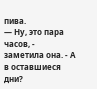пива.
— Ну, это пара часов, - заметила она. - А в оставшиеся дни?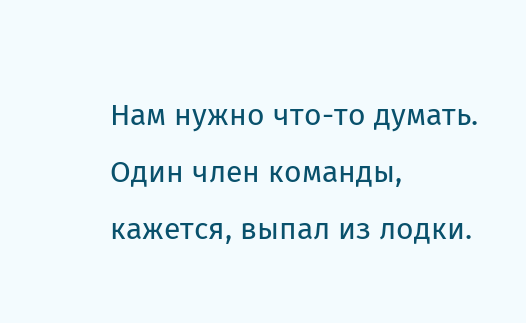Нам нужно что-то думать. Один член команды, кажется, выпал из лодки.